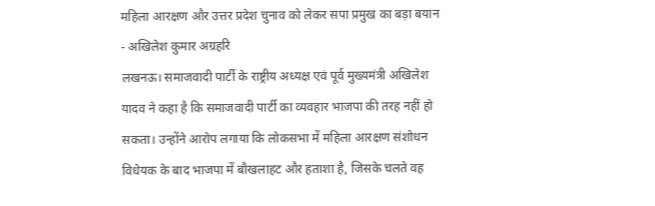महिला आरक्षण और उत्तर प्रदेश चुनाव को लेकर सपा प्रमुख का बड़ा बयान
- अखिलेश कुमार अग्रहरि
लखनऊ। समाजवादी पार्टी के राष्ट्रीय अध्यक्ष एवं पूर्व मुख्यमंत्री अखिलेश यादव ने कहा है कि समाजवादी पार्टी का व्यवहार भाजपा की तरह नहीं हो सकता। उन्होंने आरोप लगाया कि लोकसभा में महिला आरक्षण संशोधन विधेयक के बाद भाजपा में बौखलाहट और हताशा है, जिसके चलते वह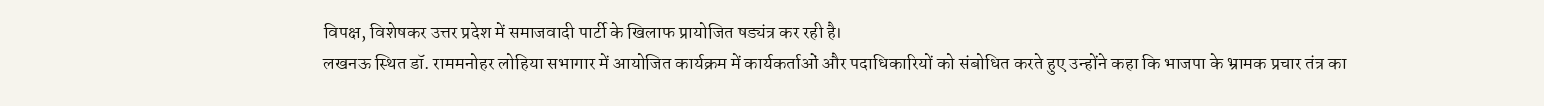विपक्ष, विशेषकर उत्तर प्रदेश में समाजवादी पार्टी के खिलाफ प्रायोजित षड्यंत्र कर रही है।
लखनऊ स्थित डॉ. राममनोहर लोहिया सभागार में आयोजित कार्यक्रम में कार्यकर्ताओं और पदाधिकारियों को संबोधित करते हुए उन्होंने कहा कि भाजपा के भ्रामक प्रचार तंत्र का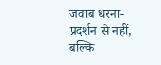जवाब धरना-प्रदर्शन से नहीं, बल्कि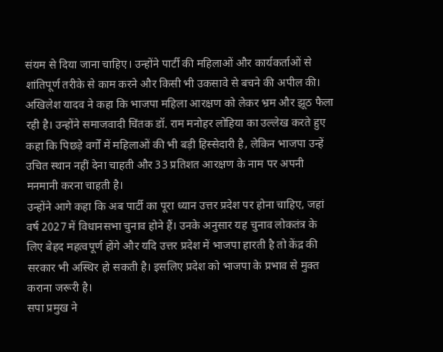संयम से दिया जाना चाहिए। उन्होंने पार्टी की महिलाओं और कार्यकर्ताओं से शांतिपूर्ण तरीके से काम करने और किसी भी उकसावे से बचने की अपील की।
अखिलेश यादव ने कहा कि भाजपा महिला आरक्षण को लेकर भ्रम और झूठ फैला रही है। उन्होंने समाजवादी चिंतक डॉ. राम मनोहर लोहिया का उल्लेख करते हुए कहा कि पिछड़े वर्गों में महिलाओं की भी बड़ी हिस्सेदारी है, लेकिन भाजपा उन्हें उचित स्थान नहीं देना चाहती और 33 प्रतिशत आरक्षण के नाम पर अपनी मनमानी करना चाहती है।
उन्होंने आगे कहा कि अब पार्टी का पूरा ध्यान उत्तर प्रदेश पर होना चाहिए, जहां वर्ष 2027 में विधानसभा चुनाव होने हैं। उनके अनुसार यह चुनाव लोकतंत्र के लिए बेहद महत्वपूर्ण होंगे और यदि उत्तर प्रदेश में भाजपा हारती है तो केंद्र की सरकार भी अस्थिर हो सकती है। इसलिए प्रदेश को भाजपा के प्रभाव से मुक्त कराना जरूरी है।
सपा प्रमुख ने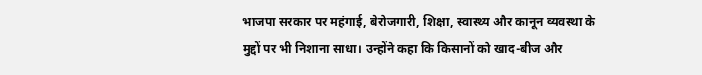भाजपा सरकार पर महंगाई, बेरोजगारी, शिक्षा, स्वास्थ्य और कानून व्यवस्था के मुद्दों पर भी निशाना साधा। उन्होंने कहा कि किसानों को खाद-बीज और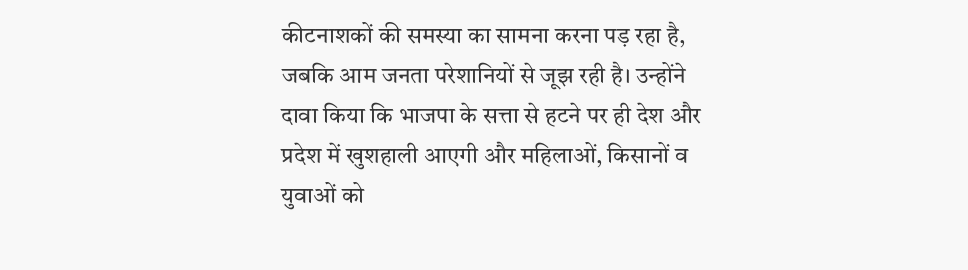कीटनाशकों की समस्या का सामना करना पड़ रहा है, जबकि आम जनता परेशानियों से जूझ रही है। उन्होंने दावा किया कि भाजपा के सत्ता से हटने पर ही देश और प्रदेश में खुशहाली आएगी और महिलाओं, किसानों व युवाओं को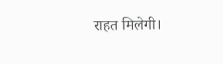राहत मिलेगी।